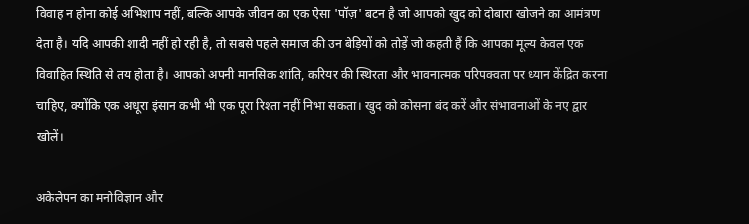विवाह न होना कोई अभिशाप नहीं, बल्कि आपके जीवन का एक ऐसा 'पॉज़' बटन है जो आपको खुद को दोबारा खोजने का आमंत्रण देता है। यदि आपकी शादी नहीं हो रही है, तो सबसे पहले समाज की उन बेड़ियों को तोड़ें जो कहती हैं कि आपका मूल्य केवल एक विवाहित स्थिति से तय होता है। आपको अपनी मानसिक शांति, करियर की स्थिरता और भावनात्मक परिपक्वता पर ध्यान केंद्रित करना चाहिए, क्योंकि एक अधूरा इंसान कभी भी एक पूरा रिश्ता नहीं निभा सकता। खुद को कोसना बंद करें और संभावनाओं के नए द्वार खोलें।

अकेलेपन का मनोविज्ञान और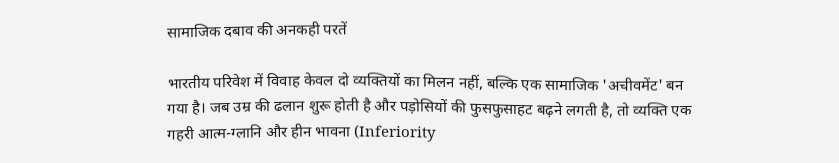सामाजिक दबाव की अनकही परतें

भारतीय परिवेश में विवाह केवल दो व्यक्तियों का मिलन नहीं, बल्कि एक सामाजिक 'अचीवमेंट' बन गया है। जब उम्र की ढलान शुरू होती है और पड़ोसियों की फुसफुसाहट बढ़ने लगती है, तो व्यक्ति एक गहरी आत्म-ग्लानि और हीन भावना (Inferiority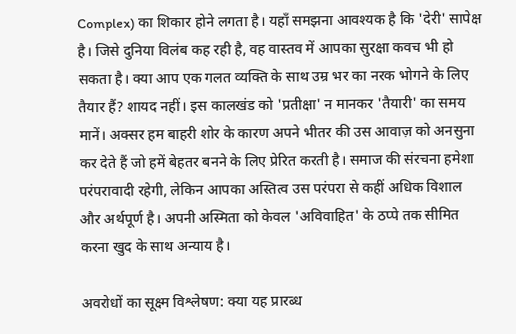Complex) का शिकार होने लगता है। यहाँ समझना आवश्यक है कि 'देरी' सापेक्ष है। जिसे दुनिया विलंब कह रही है, वह वास्तव में आपका सुरक्षा कवच भी हो सकता है। क्या आप एक गलत व्यक्ति के साथ उम्र भर का नरक भोगने के लिए तैयार हैं? शायद नहीं। इस कालखंड को 'प्रतीक्षा' न मानकर 'तैयारी' का समय मानें। अक्सर हम बाहरी शोर के कारण अपने भीतर की उस आवाज़ को अनसुना कर देते हैं जो हमें बेहतर बनने के लिए प्रेरित करती है। समाज की संरचना हमेशा परंपरावादी रहेगी, लेकिन आपका अस्तित्व उस परंपरा से कहीं अधिक विशाल और अर्थपूर्ण है। अपनी अस्मिता को केवल 'अविवाहित' के ठप्पे तक सीमित करना खुद के साथ अन्याय है।

अवरोधों का सूक्ष्म विश्लेषण: क्या यह प्रारब्ध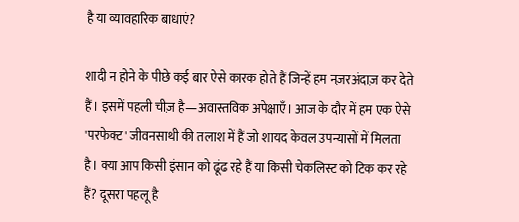है या व्यावहारिक बाधाएं?

शादी न होने के पीछे कई बार ऐसे कारक होते हैं जिन्हें हम नज़रअंदाज़ कर देते हैं। इसमें पहली चीज़ है—अवास्तविक अपेक्षाएँ। आज के दौर में हम एक ऐसे 'परफेक्ट' जीवनसाथी की तलाश में हैं जो शायद केवल उपन्यासों में मिलता है। क्या आप किसी इंसान को ढूंढ रहे हैं या किसी चेकलिस्ट को टिक कर रहे हैं? दूसरा पहलू है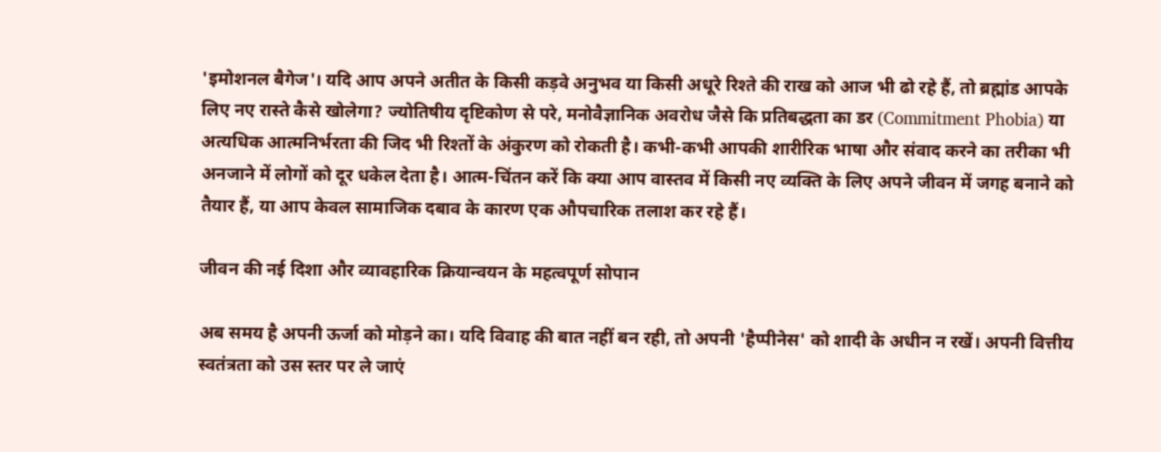'इमोशनल बैगेज'। यदि आप अपने अतीत के किसी कड़वे अनुभव या किसी अधूरे रिश्ते की राख को आज भी ढो रहे हैं, तो ब्रह्मांड आपके लिए नए रास्ते कैसे खोलेगा? ज्योतिषीय दृष्टिकोण से परे, मनोवैज्ञानिक अवरोध जैसे कि प्रतिबद्धता का डर (Commitment Phobia) या अत्यधिक आत्मनिर्भरता की जिद भी रिश्तों के अंकुरण को रोकती है। कभी-कभी आपकी शारीरिक भाषा और संवाद करने का तरीका भी अनजाने में लोगों को दूर धकेल देता है। आत्म-चिंतन करें कि क्या आप वास्तव में किसी नए व्यक्ति के लिए अपने जीवन में जगह बनाने को तैयार हैं, या आप केवल सामाजिक दबाव के कारण एक औपचारिक तलाश कर रहे हैं।

जीवन की नई दिशा और व्यावहारिक क्रियान्वयन के महत्वपूर्ण सोपान

अब समय है अपनी ऊर्जा को मोड़ने का। यदि विवाह की बात नहीं बन रही, तो अपनी 'हैप्पीनेस' को शादी के अधीन न रखें। अपनी वित्तीय स्वतंत्रता को उस स्तर पर ले जाएं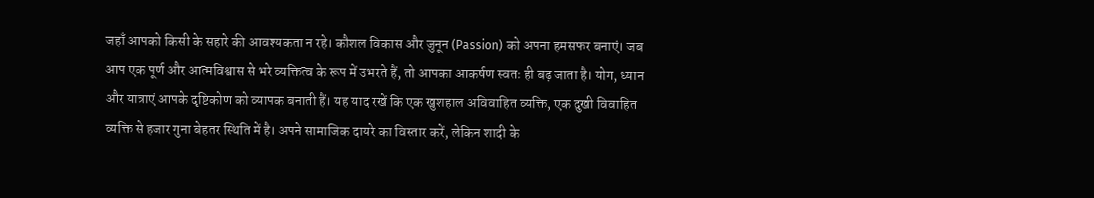जहाँ आपको किसी के सहारे की आवश्यकता न रहे। कौशल विकास और जुनून (Passion) को अपना हमसफर बनाएं। जब आप एक पूर्ण और आत्मविश्वास से भरे व्यक्तित्व के रूप में उभरते हैं, तो आपका आकर्षण स्वतः ही बढ़ जाता है। योग, ध्यान और यात्राएं आपके दृष्टिकोण को व्यापक बनाती हैं। यह याद रखें कि एक खुशहाल अविवाहित व्यक्ति, एक दुखी विवाहित व्यक्ति से हजार गुना बेहतर स्थिति में है। अपने सामाजिक दायरे का विस्तार करें, लेकिन शादी के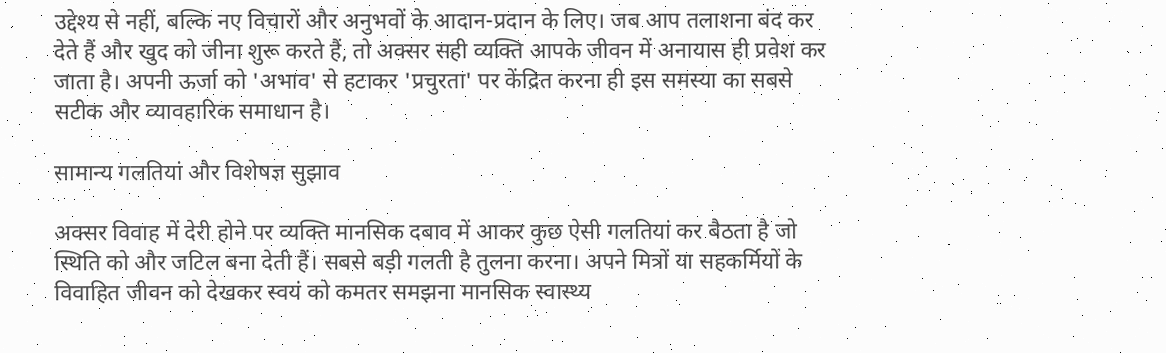उद्देश्य से नहीं, बल्कि नए विचारों और अनुभवों के आदान-प्रदान के लिए। जब आप तलाशना बंद कर देते हैं और खुद को जीना शुरू करते हैं, तो अक्सर सही व्यक्ति आपके जीवन में अनायास ही प्रवेश कर जाता है। अपनी ऊर्जा को 'अभाव' से हटाकर 'प्रचुरता' पर केंद्रित करना ही इस समस्या का सबसे सटीक और व्यावहारिक समाधान है।

सामान्य गलतियां और विशेषज्ञ सुझाव

अक्सर विवाह में देरी होने पर व्यक्ति मानसिक दबाव में आकर कुछ ऐसी गलतियां कर बैठता है जो स्थिति को और जटिल बना देती हैं। सबसे बड़ी गलती है तुलना करना। अपने मित्रों या सहकर्मियों के विवाहित जीवन को देखकर स्वयं को कमतर समझना मानसिक स्वास्थ्य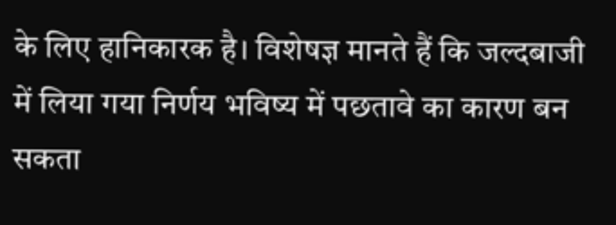के लिए हानिकारक है। विशेषज्ञ मानते हैं कि जल्दबाजी में लिया गया निर्णय भविष्य में पछतावे का कारण बन सकता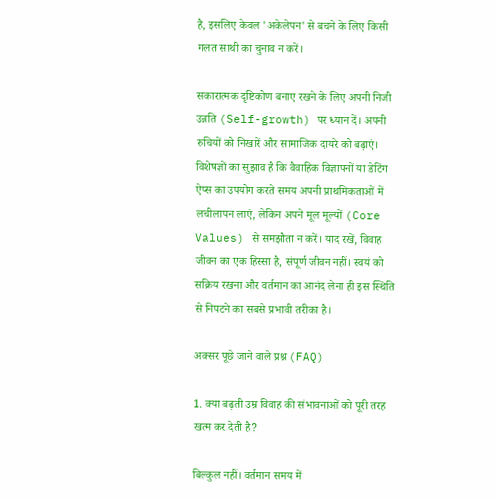है, इसलिए केवल 'अकेलेपन' से बचने के लिए किसी गलत साथी का चुनाव न करें।

सकारात्मक दृष्टिकोण बनाए रखने के लिए अपनी निजी उन्नति (Self-growth) पर ध्यान दें। अपनी रुचियों को निखारें और सामाजिक दायरे को बढ़ाएं। विशेषज्ञों का सुझाव है कि वैवाहिक विज्ञापनों या डेटिंग ऐप्स का उपयोग करते समय अपनी प्राथमिकताओं में लचीलापन लाएं, लेकिन अपने मूल मूल्यों (Core Values) से समझौता न करें। याद रखें, विवाह जीवन का एक हिस्सा है, संपूर्ण जीवन नहीं। स्वयं को सक्रिय रखना और वर्तमान का आनंद लेना ही इस स्थिति से निपटने का सबसे प्रभावी तरीका है।

अक्सर पूछे जाने वाले प्रश्न (FAQ)

1. क्या बढ़ती उम्र विवाह की संभावनाओं को पूरी तरह खत्म कर देती है?

बिल्कुल नहीं। वर्तमान समय में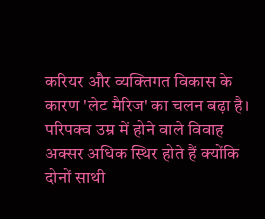करियर और व्यक्तिगत विकास के कारण 'लेट मैरिज' का चलन बढ़ा है। परिपक्व उम्र में होने वाले विवाह अक्सर अधिक स्थिर होते हैं क्योंकि दोनों साथी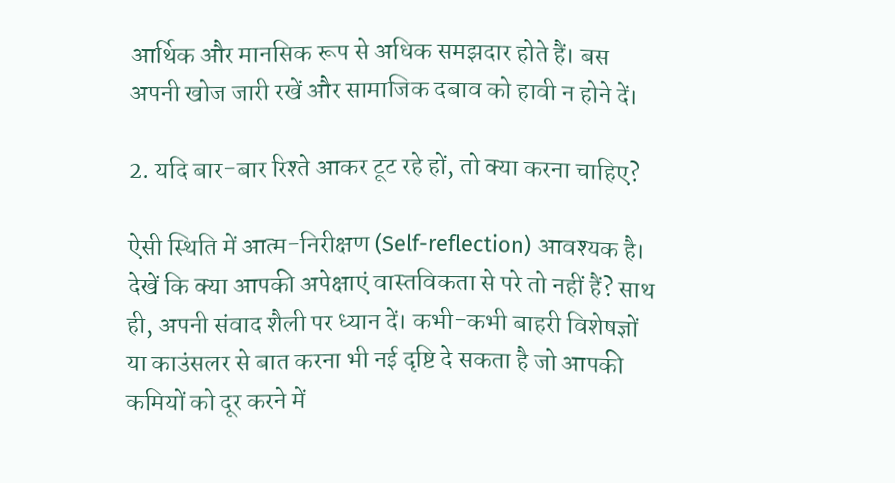आर्थिक और मानसिक रूप से अधिक समझदार होते हैं। बस अपनी खोज जारी रखें और सामाजिक दबाव को हावी न होने दें।

2. यदि बार-बार रिश्ते आकर टूट रहे हों, तो क्या करना चाहिए?

ऐसी स्थिति में आत्म-निरीक्षण (Self-reflection) आवश्यक है। देखें कि क्या आपकी अपेक्षाएं वास्तविकता से परे तो नहीं हैं? साथ ही, अपनी संवाद शैली पर ध्यान दें। कभी-कभी बाहरी विशेषज्ञों या काउंसलर से बात करना भी नई दृष्टि दे सकता है जो आपकी कमियों को दूर करने में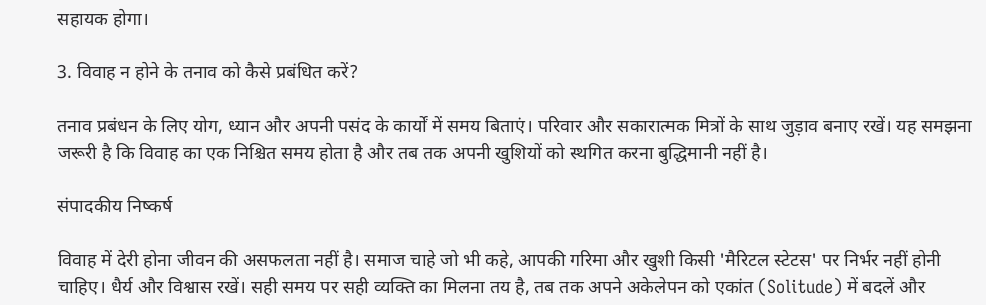सहायक होगा।

3. विवाह न होने के तनाव को कैसे प्रबंधित करें?

तनाव प्रबंधन के लिए योग, ध्यान और अपनी पसंद के कार्यों में समय बिताएं। परिवार और सकारात्मक मित्रों के साथ जुड़ाव बनाए रखें। यह समझना जरूरी है कि विवाह का एक निश्चित समय होता है और तब तक अपनी खुशियों को स्थगित करना बुद्धिमानी नहीं है।

संपादकीय निष्कर्ष

विवाह में देरी होना जीवन की असफलता नहीं है। समाज चाहे जो भी कहे, आपकी गरिमा और खुशी किसी 'मैरिटल स्टेटस' पर निर्भर नहीं होनी चाहिए। धैर्य और विश्वास रखें। सही समय पर सही व्यक्ति का मिलना तय है, तब तक अपने अकेलेपन को एकांत (Solitude) में बदलें और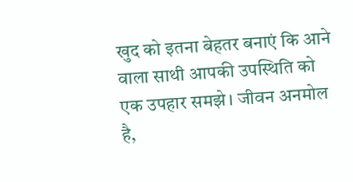खुद को इतना बेहतर बनाएं कि आने वाला साथी आपकी उपस्थिति को एक उपहार समझे। जीवन अनमोल है,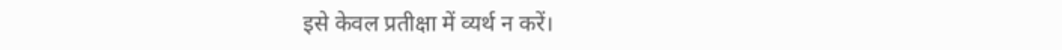इसे केवल प्रतीक्षा में व्यर्थ न करें।